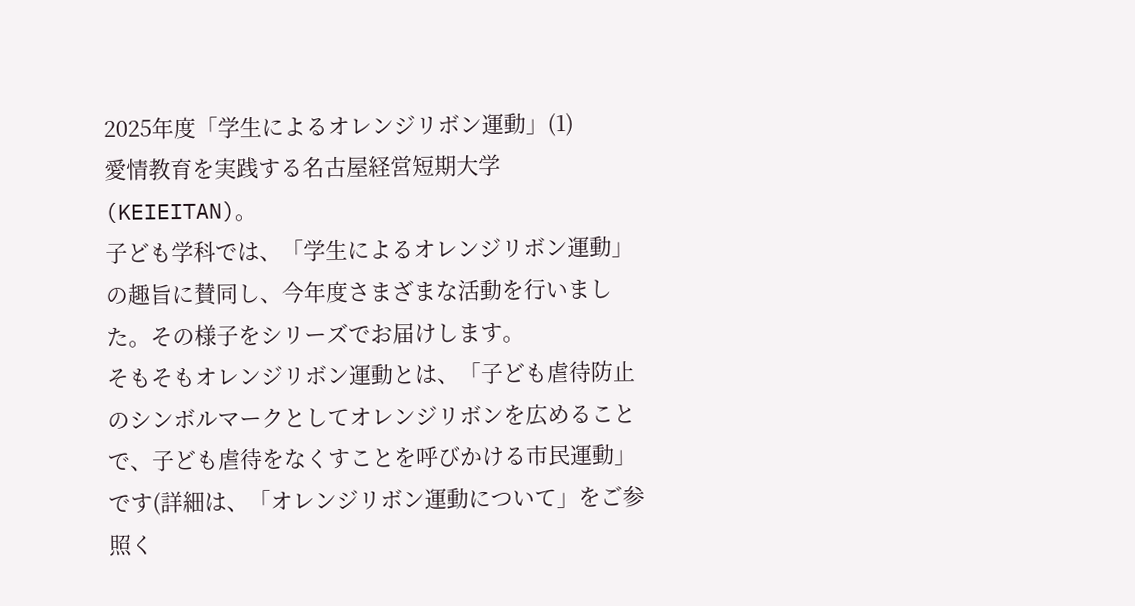2025年度「学生によるオレンジリボン運動」(1)
愛情教育を実践する名古屋経営短期大学(KEIEITAN)。
子ども学科では、「学生によるオレンジリボン運動」の趣旨に賛同し、今年度さまざまな活動を行いました。その様子をシリーズでお届けします。
そもそもオレンジリボン運動とは、「子ども虐待防止のシンボルマークとしてオレンジリボンを広めることで、子ども虐待をなくすことを呼びかける市民運動」です(詳細は、「オレンジリボン運動について」をご参照く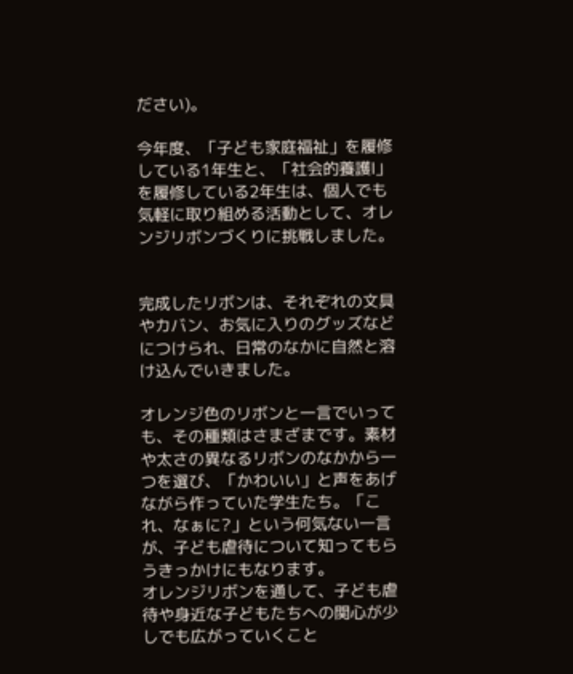ださい)。

今年度、「子ども家庭福祉」を履修している1年生と、「社会的養護Ⅰ」を履修している2年生は、個人でも気軽に取り組める活動として、オレンジリボンづくりに挑戦しました。


完成したリボンは、それぞれの文具やカバン、お気に入りのグッズなどにつけられ、日常のなかに自然と溶け込んでいきました。

オレンジ色のリボンと一言でいっても、その種類はさまざまです。素材や太さの異なるリボンのなかから一つを選び、「かわいい」と声をあげながら作っていた学生たち。「これ、なぁに?」という何気ない一言が、子ども虐待について知ってもらうきっかけにもなります。
オレンジリボンを通して、子ども虐待や身近な子どもたちへの関心が少しでも広がっていくこと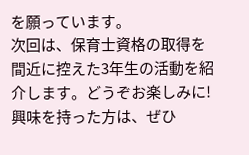を願っています。
次回は、保育士資格の取得を間近に控えた3年生の活動を紹介します。どうぞお楽しみに!
興味を持った方は、ぜひ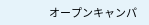オープンキャンパ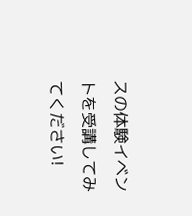スの体験イベントを受講してみてください!